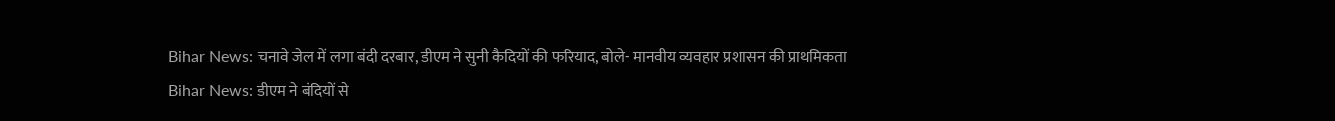Bihar News: चनावे जेल में लगा बंदी दरबार, डीएम ने सुनी कैदियों की फरियाद, बोले- मानवीय व्यवहार प्रशासन की प्राथमिकता
Bihar News: डीएम ने बंदियों से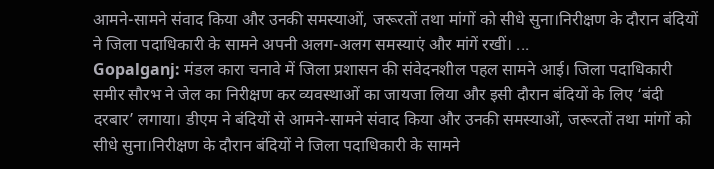आमने-सामने संवाद किया और उनकी समस्याओं, जरूरतों तथा मांगों को सीधे सुना।निरीक्षण के दौरान बंदियों ने जिला पदाधिकारी के सामने अपनी अलग-अलग समस्याएं और मांगें रखीं। ...
Gopalganj: मंडल कारा चनावे में जिला प्रशासन की संवेदनशील पहल सामने आई। जिला पदाधिकारी समीर सौरभ ने जेल का निरीक्षण कर व्यवस्थाओं का जायजा लिया और इसी दौरान बंदियों के लिए ‘बंदी दरबार’ लगाया। डीएम ने बंदियों से आमने-सामने संवाद किया और उनकी समस्याओं, जरूरतों तथा मांगों को सीधे सुना।निरीक्षण के दौरान बंदियों ने जिला पदाधिकारी के सामने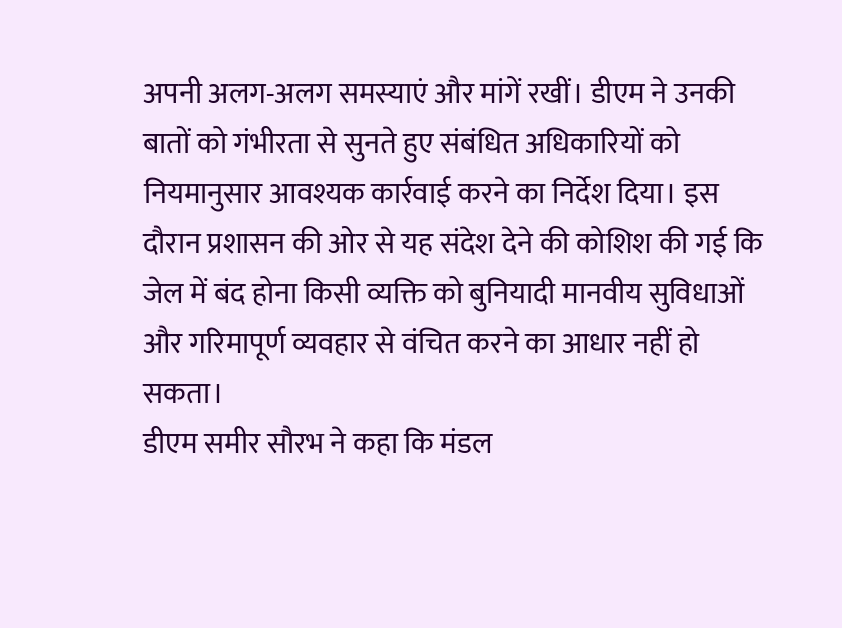अपनी अलग-अलग समस्याएं और मांगें रखीं। डीएम ने उनकी बातों को गंभीरता से सुनते हुए संबंधित अधिकारियों को नियमानुसार आवश्यक कार्रवाई करने का निर्देश दिया। इस दौरान प्रशासन की ओर से यह संदेश देने की कोशिश की गई कि जेल में बंद होना किसी व्यक्ति को बुनियादी मानवीय सुविधाओं और गरिमापूर्ण व्यवहार से वंचित करने का आधार नहीं हो सकता।
डीएम समीर सौरभ ने कहा कि मंडल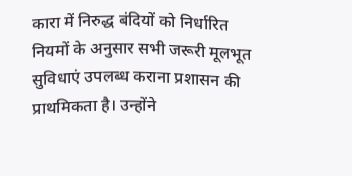कारा में निरुद्ध बंदियों को निर्धारित नियमों के अनुसार सभी जरूरी मूलभूत सुविधाएं उपलब्ध कराना प्रशासन की प्राथमिकता है। उन्होंने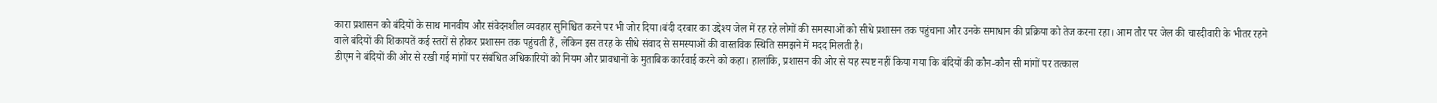कारा प्रशासन को बंदियों के साथ मानवीय और संवेदनशील व्यवहार सुनिश्चित करने पर भी जोर दिया।बंदी दरबार का उद्देश्य जेल में रह रहे लोगों की समस्याओं को सीधे प्रशासन तक पहुंचाना और उनके समाधान की प्रक्रिया को तेज करना रहा। आम तौर पर जेल की चारदीवारी के भीतर रहने वाले बंदियों की शिकायतें कई स्तरों से होकर प्रशासन तक पहुंचती हैं, लेकिन इस तरह के सीधे संवाद से समस्याओं की वास्तविक स्थिति समझने में मदद मिलती है।
डीएम ने बंदियों की ओर से रखी गई मांगों पर संबंधित अधिकारियों को नियम और प्रावधानों के मुताबिक कार्रवाई करने को कहा। हालांकि, प्रशासन की ओर से यह स्पष्ट नहीं किया गया कि बंदियों की कौन-कौन सी मांगों पर तत्काल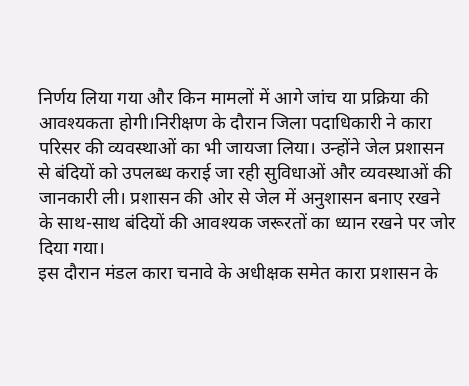निर्णय लिया गया और किन मामलों में आगे जांच या प्रक्रिया की आवश्यकता होगी।निरीक्षण के दौरान जिला पदाधिकारी ने कारा परिसर की व्यवस्थाओं का भी जायजा लिया। उन्होंने जेल प्रशासन से बंदियों को उपलब्ध कराई जा रही सुविधाओं और व्यवस्थाओं की जानकारी ली। प्रशासन की ओर से जेल में अनुशासन बनाए रखने के साथ-साथ बंदियों की आवश्यक जरूरतों का ध्यान रखने पर जोर दिया गया।
इस दौरान मंडल कारा चनावे के अधीक्षक समेत कारा प्रशासन के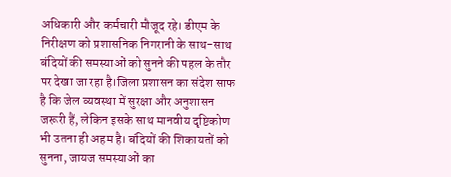अधिकारी और कर्मचारी मौजूद रहे। डीएम के निरीक्षण को प्रशासनिक निगरानी के साथ-साथ बंदियों की समस्याओं को सुनने की पहल के तौर पर देखा जा रहा है।जिला प्रशासन का संदेश साफ है कि जेल व्यवस्था में सुरक्षा और अनुशासन जरूरी हैं, लेकिन इसके साथ मानवीय दृष्टिकोण भी उतना ही अहम है। बंदियों की शिकायतों को सुनना, जायज समस्याओं का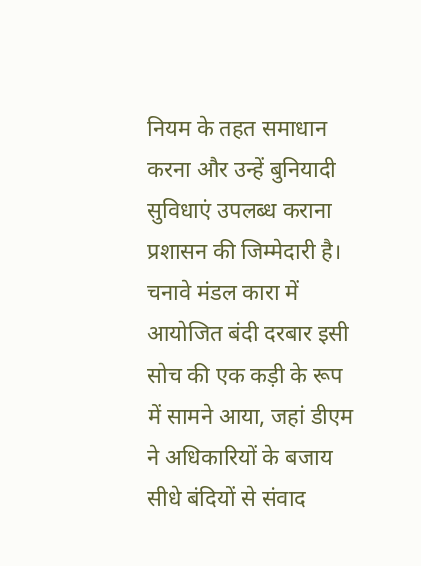नियम के तहत समाधान करना और उन्हें बुनियादी सुविधाएं उपलब्ध कराना प्रशासन की जिम्मेदारी है। चनावे मंडल कारा में आयोजित बंदी दरबार इसी सोच की एक कड़ी के रूप में सामने आया, जहां डीएम ने अधिकारियों के बजाय सीधे बंदियों से संवाद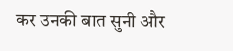कर उनकी बात सुनी और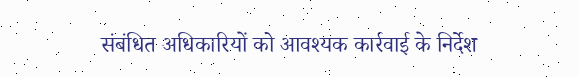संबंधित अधिकारियों को आवश्यक कार्रवाई के निर्देश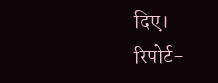दिए।
रिपोर्ट-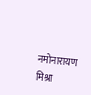नमोनारायण मिश्रा